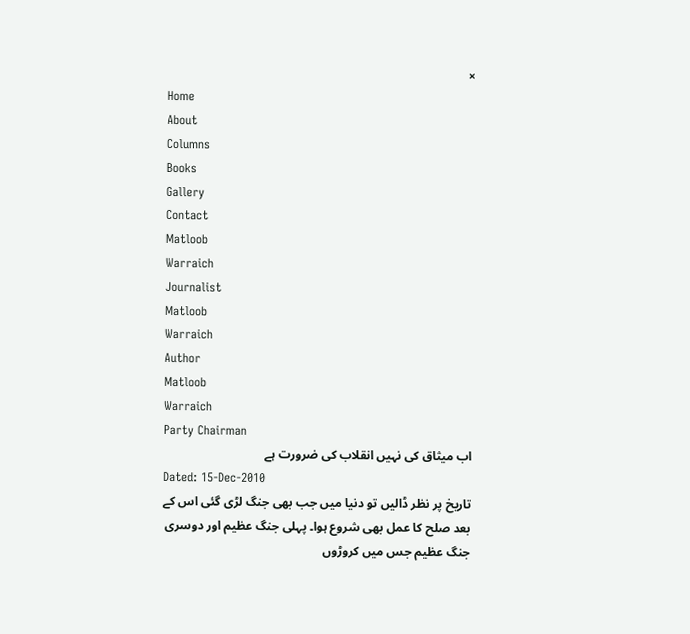×
Home
About
Columns
Books
Gallery
Contact
Matloob
Warraich
Journalist
Matloob
Warraich
Author
Matloob
Warraich
Party Chairman
اب میثاق کی نہیں انقلاب کی ضرورت ہے
Dated: 15-Dec-2010
تاریخ پر نظر ڈالیں تو دنیا میں جب بھی جنگ لڑی گئی اس کے بعد صلح کا عمل بھی شروع ہوا۔ پہلی جنگ عظیم اور دوسری جنگ عظیم جس میں کروڑوں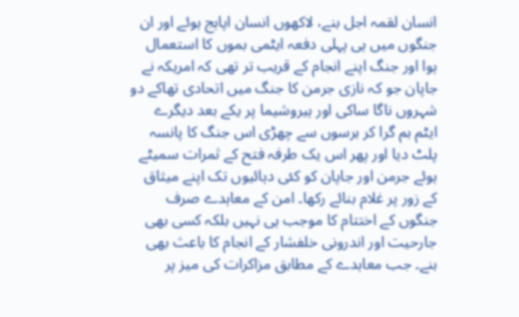انسان لقمہ اجل بنے، لاکھوں انسان اپاہج ہوئے اور ان جنگوں میں ہی پہلی دفعہ ایٹمی بموں کا استعمال ہوا اور جنگ اپنے انجام کے قریب تر تھی کہ امریکہ نے جاپان جو کہ نازی جرمن کا جنگ میں اتحادی تھاکے دو شہروں ناگا ساکی اور ہیروشیما پر یکے بعد دیگرے ایٹم بم گرا کر برسوں سے چھڑی اس جنگ کا پانسہ پلٹ دیا اور پھر اس یک طرفہ فتح کے ثمرات سمیٹے ہوئے جرمن اور جاپان کو کئی دہائیوں تک اپنے میثاق کے زور پر غلام بنائے رکھا۔ امن کے معاہدے صرف جنگوں کے اختتام کا موجب ہی نہیں بلکہ کسی بھی جارحیت اور اندرونی خلفشار کے انجام کا باعث بھی بنے۔ جب معاہدے کے مطابق مزاکرات کی میز پر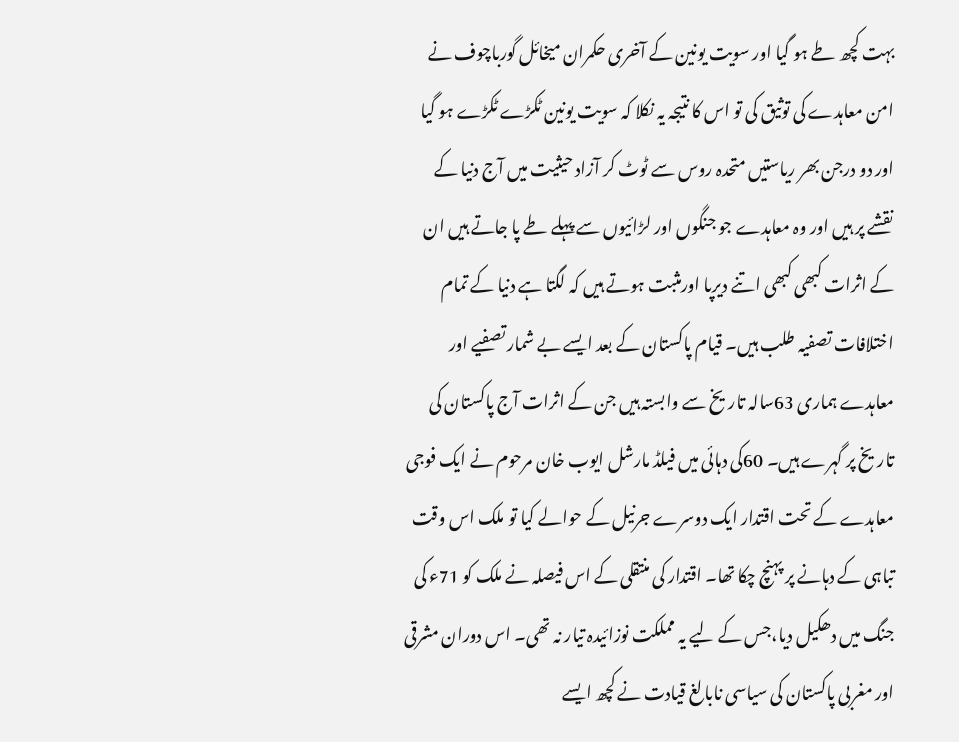بہت کچھ طے ہو گیا اور سویت یونین کے آخری حکمران میخائل گورباچوف نے امن معاہدے کی توثیق کی تو اس کا نتیجہ یہ نکلا کہ سویت یونین ٹکڑے ٹکڑے ہو گیا اور دو درجن بھر ریاستیں متحدہ روس سے ٹوٹ کر آزاد حیثیت میں آج دنیا کے نقشے پر ہیں اور وہ معاہدے جو جنگوں اور لڑائیوں سے پہلے طے پا جاتے ہیں ان کے اثرات کبھی کبھی اتنے دیرپا اورمثبت ہوتے ہیں کہ لگتا ہے دنیا کے تمام اختلافات تصفیہ طلب ہیں۔ قیام پاکستان کے بعد ایسے بے شمار تصفیے اور معاہدے ہماری 63سالہ تاریخ سے وابستہ ہیں جن کے اثرات آج پاکستان کی تاریخ پر گہرے ہیں۔ 60کی دہائی میں فیلڈ مارشل ایوب خان مرحوم نے ایک فوجی معاہدے کے تحت اقتدار ایک دوسرے جرنیل کے حوالے کیا تو ملک اس وقت تباہی کے دہانے پر پہنچ چکا تھا۔ اقتدار کی منتقلی کے اس فیصلہ نے ملک کو 71ء کی جنگ میں دھکیل دیا،جس کے لیے یہ مملکت نوزائیدہ تیار نہ تھی۔ اس دوران مشرقی اور مغربی پاکستان کی سیاسی نابالغ قیادت نے کچھ ایسے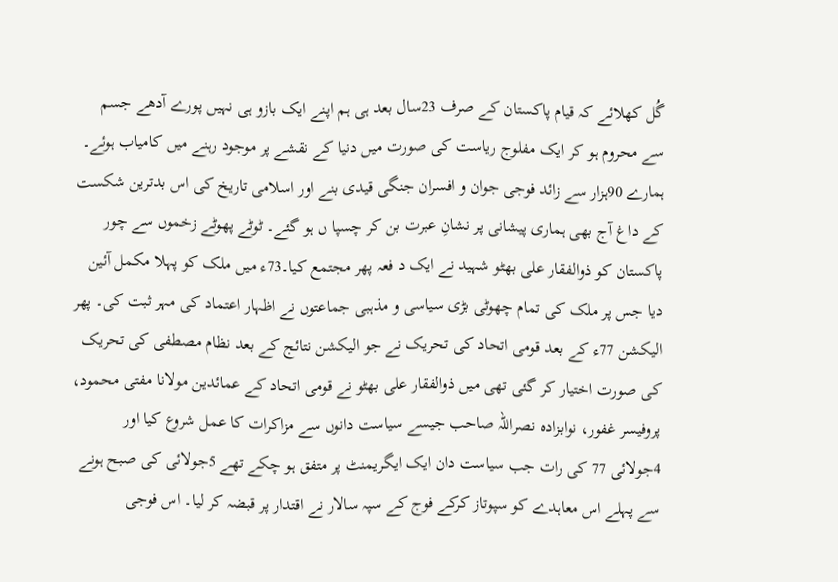گُل کھلائے کہ قیام پاکستان کے صرف 23سال بعد ہی ہم اپنے ایک بازو ہی نہیں پورے آدھے جسم سے محروم ہو کر ایک مفلوج ریاست کی صورت میں دنیا کے نقشے پر موجود رہنے میں کامیاب ہوئے۔ ہمارے 90ہزار سے زائد فوجی جوان و افسران جنگی قیدی بنے اور اسلامی تاریخ کی اس بدترین شکست کے داغ آج بھی ہماری پیشانی پر نشانِ عبرت بن کر چسپا ں ہو گئے۔ ٹوٹے پھوٹے زخموں سے چور پاکستان کو ذوالفقار علی بھٹو شہید نے ایک د فعہ پھر مجتمع کیا۔73ء میں ملک کو پہلا مکمل آئین دیا جس پر ملک کی تمام چھوٹی بڑی سیاسی و مذہبی جماعتوں نے اظہار اعتماد کی مہر ثبت کی۔ پھر الیکشن 77ء کے بعد قومی اتحاد کی تحریک نے جو الیکشن نتائج کے بعد نظام مصطفی کی تحریک کی صورت اختیار کر گئی تھی میں ذوالفقار علی بھٹو نے قومی اتحاد کے عمائدین مولانا مفتی محمود، پروفیسر غفور، نوابزادہ نصراللہ صاحب جیسے سیاست دانوں سے مزاکرات کا عمل شروع کیا اور 4جولائی 77 کی رات جب سیاست دان ایک ایگریمنٹ پر متفق ہو چکے تھے 5جولائی کی صبح ہونے سے پہلے اس معاہدے کو سپوتاز کرکے فوج کے سپہ سالار نے اقتدار پر قبضہ کر لیا۔ اس فوجی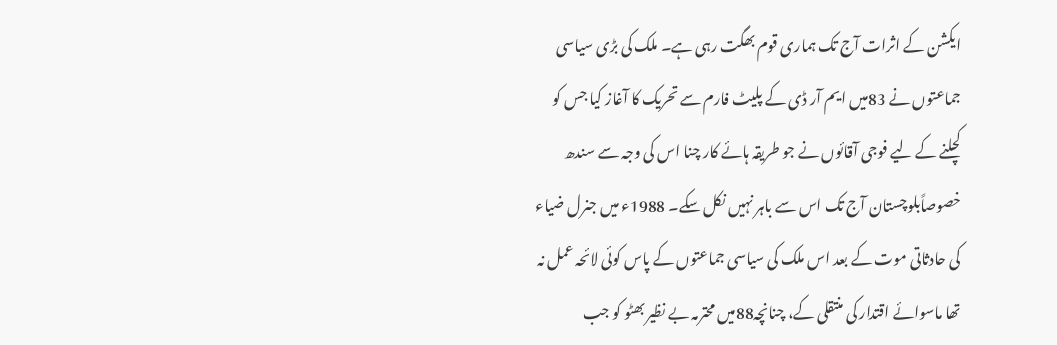ایکشن کے اثرات آج تک ہماری قوم بھگت رہی ہے۔ ملک کی بڑی سیاسی جماعتوں نے 83میں ایم آر ڈی کے پلیٹ فارم سے تحریک کا آغاز کیا جس کو کچلنے کے لیے فوجی آقائوں نے جو طریقہ ہائے کار چنا اس کی وجہ سے سندھ خصوصاًبلوچستان آج تک اس سے باہر نہیں نکل سکے۔ 1988ء میں جنرل ضیاء کی حادثاتی موت کے بعد اس ملک کی سیاسی جماعتوں کے پاس کوئی لائحہ عمل نہ تھا ماسوائے اقتدار کی منتقلی کے، چنانچہ88میں محترمہ بے نظیر بھٹو کو جب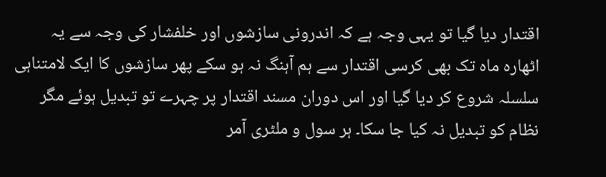اقتدار دیا گیا تو یہی وجہ ہے کہ اندرونی سازشوں اور خلفشار کی وجہ سے یہ اٹھارہ ماہ تک بھی کرسی اقتدار سے ہم آہنگ نہ ہو سکے پھر سازشوں کا ایک لامتناہی سلسلہ شروع کر دیا گیا اور اس دوران مسند اقتدار پر چہرے تو تبدیل ہوئے مگر نظام کو تبدیل نہ کیا جا سکا۔ ہر سول و ملٹری آمر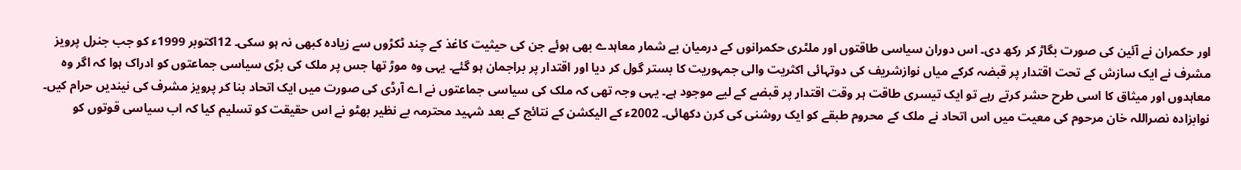اور حکمران نے آئین کی صورت بگاڑ کر رکھ دی۔ اس دوران سیاسی طاقتوں اور ملٹری حکمرانوں کے درمیان بے شمار معاہدے بھی ہوئے جن کی حیثیت کاغذ کے چند ٹکڑوں سے زیادہ کبھی نہ ہو سکی۔ 12اکتوبر 1999ء کو جب جنرل پرویز مشرف نے ایک سازش کے تحت اقتدار پر قبضہ کرکے میاں نوازشریف کی دوتہائی اکثریت والی جمہوریت کا بستر گول کر دیا اور اقتدار پر براجمان ہو گئے۔ یہی وہ موڑ تھا جس پر ملک کی بڑی سیاسی جماعتوں کو ادراک ہوا کہ اگر وہ معاہدوں اور میثاق کا اسی طرح حشر کرتے رہے تو ایک تیسری طاقت ہر وقت اقتدار پر قبضے کے لیے موجود ہے۔ یہی وجہ تھی کہ ملک کی سیاسی جماعتوں نے اے آرڈی کی صورت میں ایک اتحاد بنا کر پرویز مشرف کی نیندیں حرام کیں۔ نوابزادہ نصراللہ خان مرحوم کی معیت میں اس اتحاد نے ملک کے محروم طبقے کو ایک روشنی کی کرن دکھائی۔ 2002ء کے الیکشن کے نتائج کے بعد شہید محترمہ بے نظیر بھٹو نے اس حقیقت کو تسلیم کیا کہ اب سیاسی قوتوں کو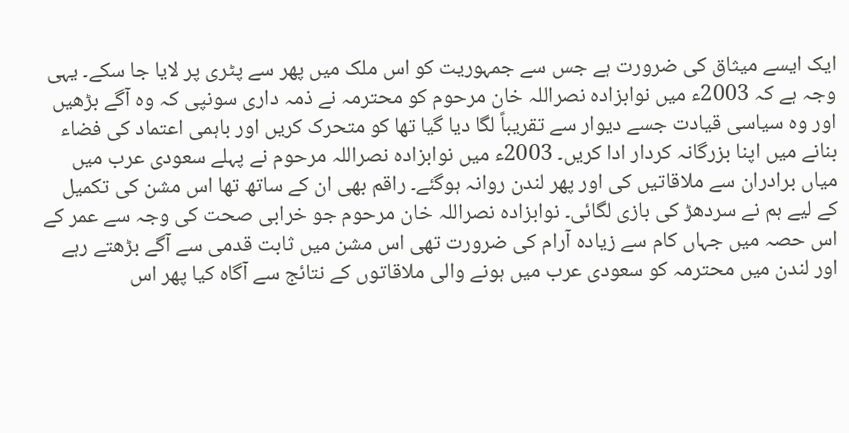ایک ایسے میثاق کی ضرورت ہے جس سے جمہوریت کو اس ملک میں پھر سے پٹری پر لایا جا سکے۔ یہی وجہ ہے کہ 2003ء میں نوابزادہ نصراللہ خان مرحوم کو محترمہ نے ذمہ داری سونپی کہ وہ آگے بڑھیں اور وہ سیاسی قیادت جسے دیوار سے تقریباً لگا دیا گیا تھا کو متحرک کریں اور باہمی اعتماد کی فضاء بنانے میں اپنا بزرگانہ کردار ادا کریں۔ 2003ء میں نوابزادہ نصراللہ مرحوم نے پہلے سعودی عرب میں میاں برادران سے ملاقاتیں کی اور پھر لندن روانہ ہوگئے۔ راقم بھی ان کے ساتھ تھا اس مشن کی تکمیل کے لیے ہم نے سردھڑ کی بازی لگائی۔ نوابزادہ نصراللہ خان مرحوم جو خرابی صحت کی وجہ سے عمر کے اس حصہ میں جہاں کام سے زیادہ آرام کی ضرورت تھی اس مشن میں ثابت قدمی سے آگے بڑھتے رہے اور لندن میں محترمہ کو سعودی عرب میں ہونے والی ملاقاتوں کے نتائج سے آگاہ کیا پھر اس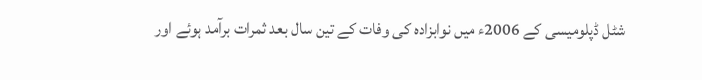شٹل ڈپلومیسی کے 2006ء میں نوابزادہ کی وفات کے تین سال بعد ثمرات برآمد ہوئے اور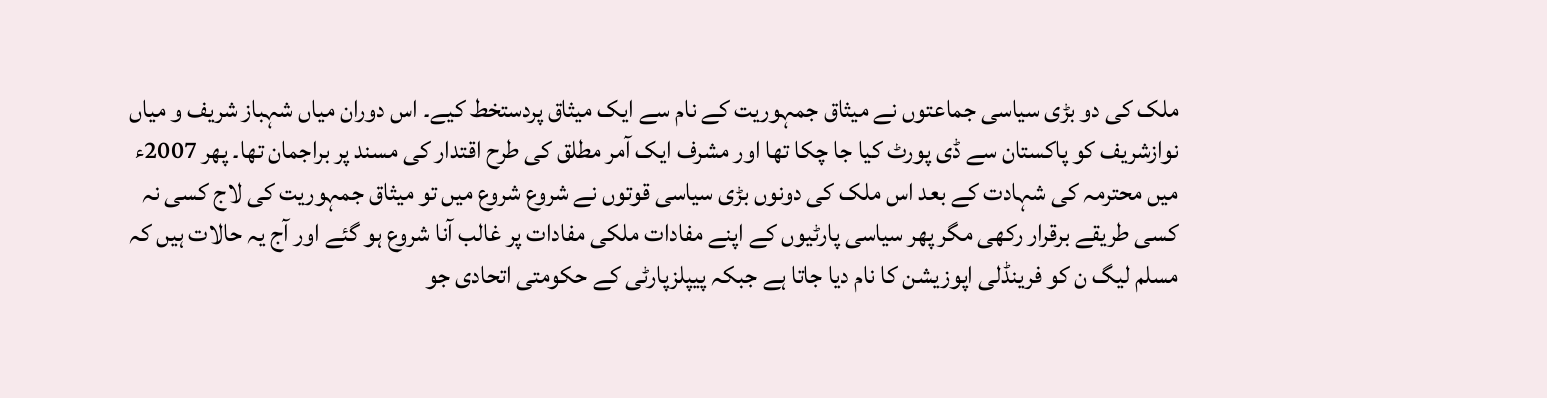ملک کی دو بڑی سیاسی جماعتوں نے میثاق جمہوریت کے نام سے ایک میثاق پردستخط کیے۔ اس دوران میاں شہباز شریف و میاں نوازشریف کو پاکستان سے ڈی پورٹ کیا جا چکا تھا اور مشرف ایک آمر مطلق کی طرح اقتدار کی مسند پر براجمان تھا۔ پھر 2007ء میں محترمہ کی شہادت کے بعد اس ملک کی دونوں بڑی سیاسی قوتوں نے شروع شروع میں تو میثاق جمہوریت کی لاج کسی نہ کسی طریقے برقرار رکھی مگر پھر سیاسی پارٹیوں کے اپنے مفادات ملکی مفادات پر غالب آنا شروع ہو گئے اور آج یہ حالات ہیں کہ مسلم لیگ ن کو فرینڈلی اپوزیشن کا نام دیا جاتا ہے جبکہ پیپلزپارٹی کے حکومتی اتحادی جو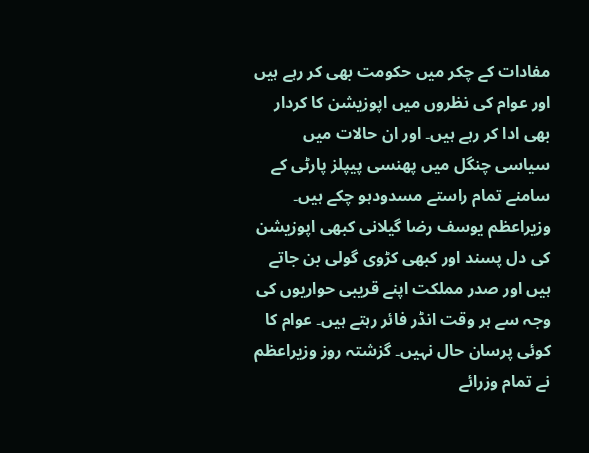مفادات کے چکر میں حکومت بھی کر رہے ہیں اور عوام کی نظروں میں اپوزیشن کا کردار بھی ادا کر رہے ہیں۔ اور ان حالات میں سیاسی چنگل میں پھنسی پیپلز پارٹی کے سامنے تمام راستے مسدودہو چکے ہیں۔ وزیراعظم یوسف رضا گیلانی کبھی اپوزیشن کی دل پسند اور کبھی کڑوی گولی بن جاتے ہیں اور صدر مملکت اپنے قریبی حواریوں کی وجہ سے ہر وقت انڈر فائر رہتے ہیں۔ عوام کا کوئی پرسان حال نہیں۔ گزشتہ روز وزیراعظم نے تمام وزرائے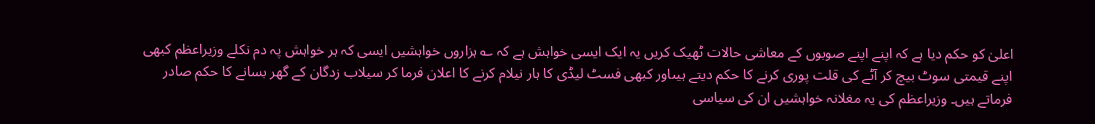اعلیٰ کو حکم دیا ہے کہ اپنے اپنے صوبوں کے معاشی حالات ٹھیک کریں یہ ایک ایسی خواہش ہے کہ ؎ ہزاروں خواہشیں ایسی کہ ہر خواہش پہ دم نکلے وزیراعظم کبھی اپنے قیمتی سوٹ بیچ کر آٹے کی قلت پوری کرنے کا حکم دیتے ہیںاور کبھی فسٹ لیڈی کا ہار نیلام کرنے کا اعلان فرما کر سیلاب زدگان کے گھر بسانے کا حکم صادر فرماتے ہیں۔ وزیراعظم کی یہ مغلانہ خواہشیں ان کی سیاسی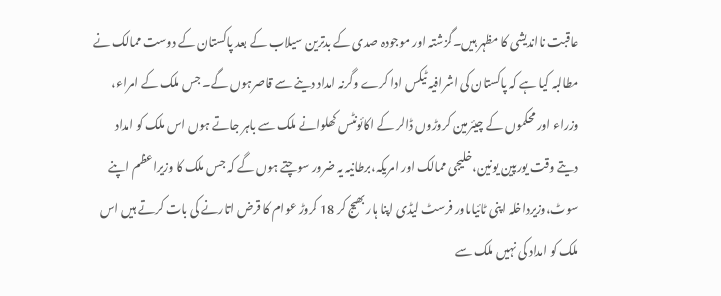عاقبت نااندیشی کا مظہر ہیں۔گزشتہ اور موجودہ صدی کے بدترین سیلاب کے بعد پاکستان کے دوست ممالک نے مطالبہ کیا ہے کہ پاکستان کی اشرافیہ ٹیکس ادا کرے وگرنہ امداد دینے سے قاصرہوں گے۔ جس ملک کے امراء، وزراء اور محکموں کے چیئرمین کروڑوں ڈالر کے اکائونٹس کھلوانے ملک سے باہر جاتے ہوں اس ملک کو امداد دیتے وقت یورپین یونین،خلیجی ممالک اور امریکہ،برطانیہ یہ ضرور سوچتے ہوں گے کہ جس ملک کا وزیراعظم اپنے سوٹ،وزیرداخلہ اپنی ٹائیاںاور فرسٹ لیڈی اپنا ہار بھیج کر 18 کروڑ عوام کا قرض اتارنے کی بات کرتے ہیں اس ملک کو امداد کی نہیں ملک سے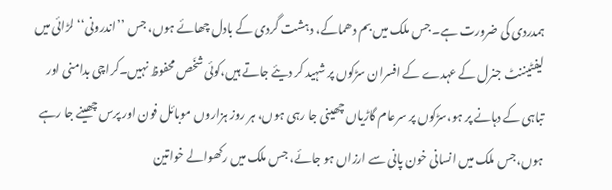ہمدردی کی ضرورت ہے۔ جس ملک میں بم دھماکے، دہشت گردی کے بادل چھائے ہوں، جس ’’اندرونی‘‘ لڑائی میں لیفٹیننٹ جنرل کے عہدے کے افسران سڑکوں پر شہید کر دیئے جاتے ہیں،کوئی شخَص محفوظ نہیں۔کراچی بدامنی اور تباہی کے دہانے پر ہو،سڑکوں پر سرعام گاڑیاں چھینی جا رہی ہوں، ہر روز ہزاروں موبائل فون اور پرس چھینے جا رہے ہوں،جس ملک میں انسانی خون پانی سے ارزاں ہو جائے، جس ملک میں رکھوالے خواتین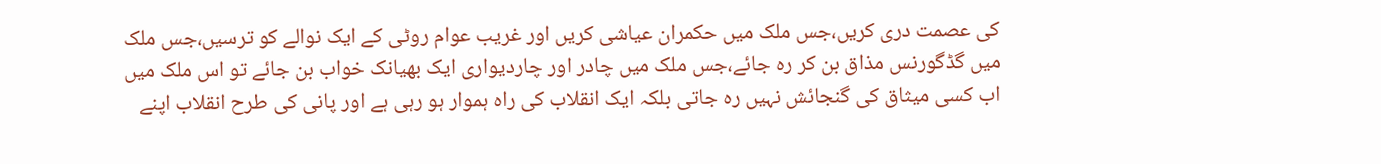کی عصمت دری کریں،جس ملک میں حکمران عیاشی کریں اور غریب عوام روٹی کے ایک نوالے کو ترسیں،جس ملک میں گڈگورنس مذاق بن کر رہ جائے،جس ملک میں چادر اور چاردیواری ایک بھیانک خواب بن جائے تو اس ملک میں اب کسی میثاق کی گنجائش نہیں رہ جاتی بلکہ ایک انقلاب کی راہ ہموار ہو رہی ہے اور پانی کی طرح انقلاب اپنے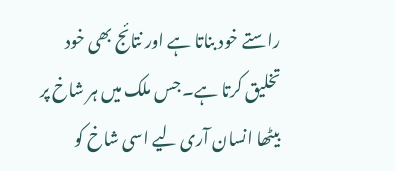راستے خود بناتا ہے اور نتائج بھی خود تخلیق کرتا ہے۔ جس ملک میں ہر شاخ پر بیٹھا انسان آری لیے اسی شاخ کو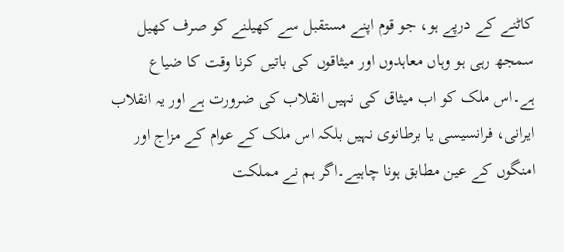کاٹنے کے درپے ہو، جو قوم اپنے مستقبل سے کھیلنے کو صرف کھیل سمجھ رہی ہو وہاں معاہدوں اور میثاقوں کی باتیں کرنا وقت کا ضیاع ہے۔اس ملک کو اب میثاق کی نہیں انقلاب کی ضرورت ہے اور یہ انقلاب ایرانی، فرانسیسی یا برطانوی نہیں بلکہ اس ملک کے عوام کے مزاج اور امنگوں کے عین مطابق ہونا چاہیے۔اگر ہم نے مملکت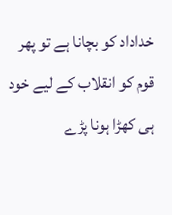خداداد کو بچانا ہے تو پھر قوم کو انقلاب کے لیے خود ہی کھڑا ہونا پڑے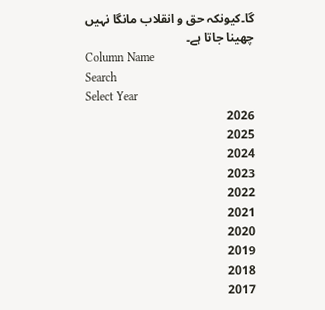گا۔کیونکہ حق و انقلاب مانگا نہیں چھینا جاتا ہے۔
Column Name
Search
Select Year
2026
2025
2024
2023
2022
2021
2020
2019
2018
2017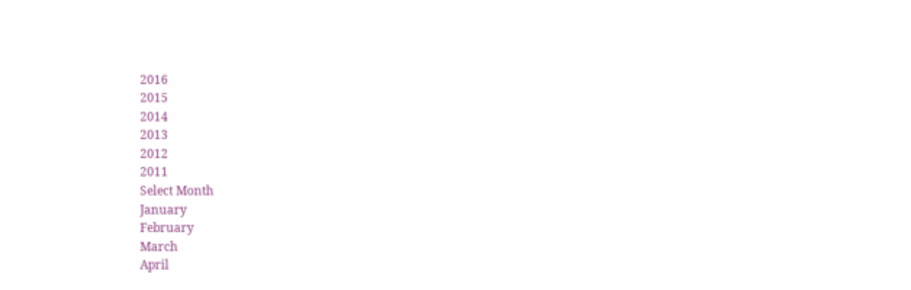2016
2015
2014
2013
2012
2011
Select Month
January
February
March
April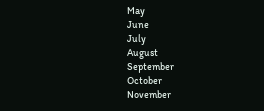May
June
July
August
September
October
November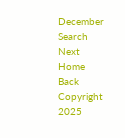December
Search
Next
Home
Back
Copyright 2025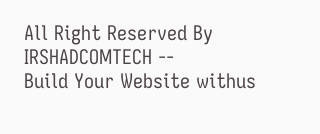All Right Reserved By IRSHADCOMTECH --
Build Your Website withus